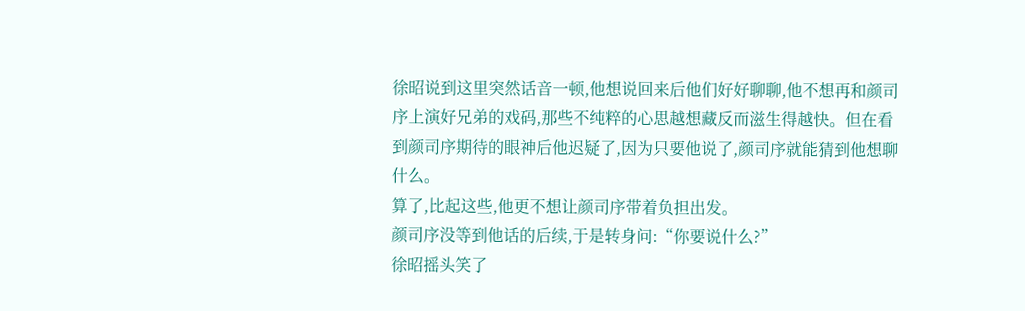徐昭说到这里突然话音一顿,他想说回来后他们好好聊聊,他不想再和颜司序上演好兄弟的戏码,那些不纯粹的心思越想藏反而滋生得越快。但在看到颜司序期待的眼神后他迟疑了,因为只要他说了,颜司序就能猜到他想聊什么。
算了,比起这些,他更不想让颜司序带着负担出发。
颜司序没等到他话的后续,于是转身问:“你要说什么?”
徐昭摇头笑了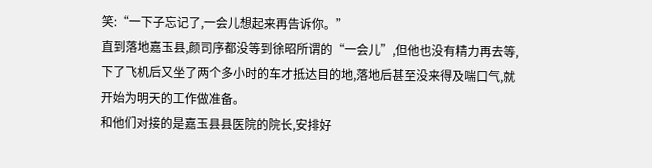笑:“一下子忘记了,一会儿想起来再告诉你。”
直到落地嘉玉县,颜司序都没等到徐昭所谓的“一会儿”,但他也没有精力再去等,下了飞机后又坐了两个多小时的车才抵达目的地,落地后甚至没来得及喘口气,就开始为明天的工作做准备。
和他们对接的是嘉玉县县医院的院长,安排好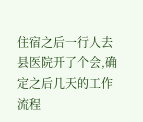住宿之后一行人去县医院开了个会,确定之后几天的工作流程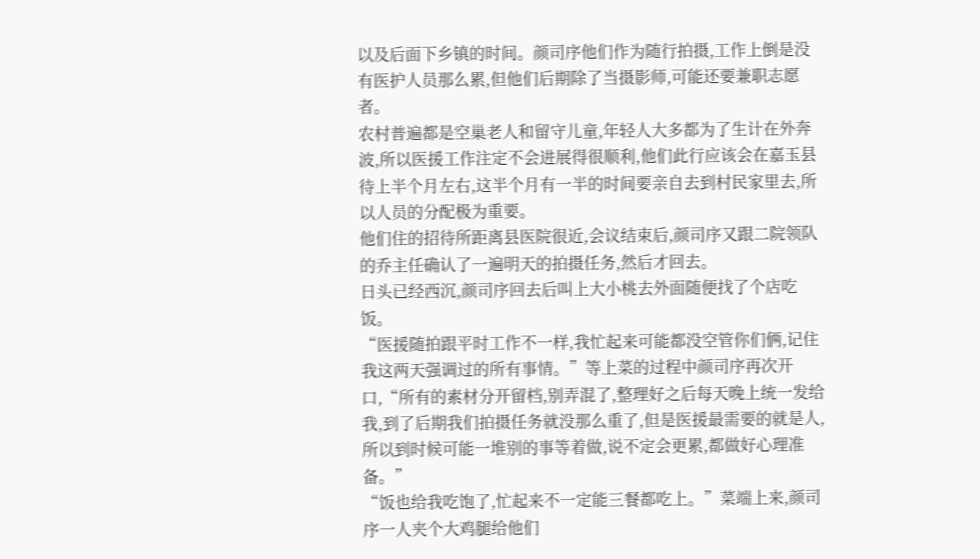以及后面下乡镇的时间。颜司序他们作为随行拍摄,工作上倒是没有医护人员那么累,但他们后期除了当摄影师,可能还要兼职志愿者。
农村普遍都是空巢老人和留守儿童,年轻人大多都为了生计在外奔波,所以医援工作注定不会进展得很顺利,他们此行应该会在嘉玉县待上半个月左右,这半个月有一半的时间要亲自去到村民家里去,所以人员的分配极为重要。
他们住的招待所距离县医院很近,会议结束后,颜司序又跟二院领队的乔主任确认了一遍明天的拍摄任务,然后才回去。
日头已经西沉,颜司序回去后叫上大小桃去外面随便找了个店吃饭。
“医援随拍跟平时工作不一样,我忙起来可能都没空管你们俩,记住我这两天强调过的所有事情。”等上菜的过程中颜司序再次开口,“所有的素材分开留档,别弄混了,整理好之后每天晚上统一发给我,到了后期我们拍摄任务就没那么重了,但是医援最需要的就是人,所以到时候可能一堆别的事等着做,说不定会更累,都做好心理准备。”
“饭也给我吃饱了,忙起来不一定能三餐都吃上。”菜端上来,颜司序一人夹个大鸡腿给他们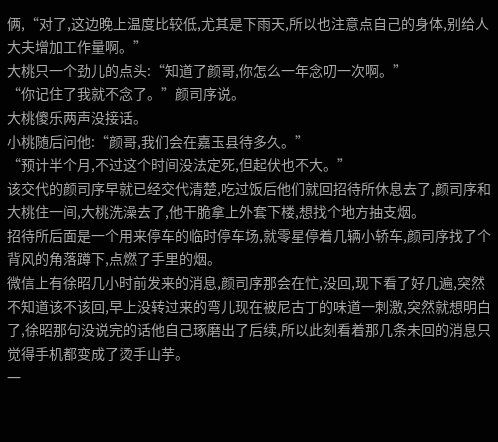俩,“对了,这边晚上温度比较低,尤其是下雨天,所以也注意点自己的身体,别给人大夫增加工作量啊。”
大桃只一个劲儿的点头:“知道了颜哥,你怎么一年念叨一次啊。”
“你记住了我就不念了。”颜司序说。
大桃傻乐两声没接话。
小桃随后问他:“颜哥,我们会在嘉玉县待多久。”
“预计半个月,不过这个时间没法定死,但起伏也不大。”
该交代的颜司序早就已经交代清楚,吃过饭后他们就回招待所休息去了,颜司序和大桃住一间,大桃洗澡去了,他干脆拿上外套下楼,想找个地方抽支烟。
招待所后面是一个用来停车的临时停车场,就零星停着几辆小轿车,颜司序找了个背风的角落蹲下,点燃了手里的烟。
微信上有徐昭几小时前发来的消息,颜司序那会在忙,没回,现下看了好几遍,突然不知道该不该回,早上没转过来的弯儿现在被尼古丁的味道一刺激,突然就想明白了,徐昭那句没说完的话他自己琢磨出了后续,所以此刻看着那几条未回的消息只觉得手机都变成了烫手山芋。
一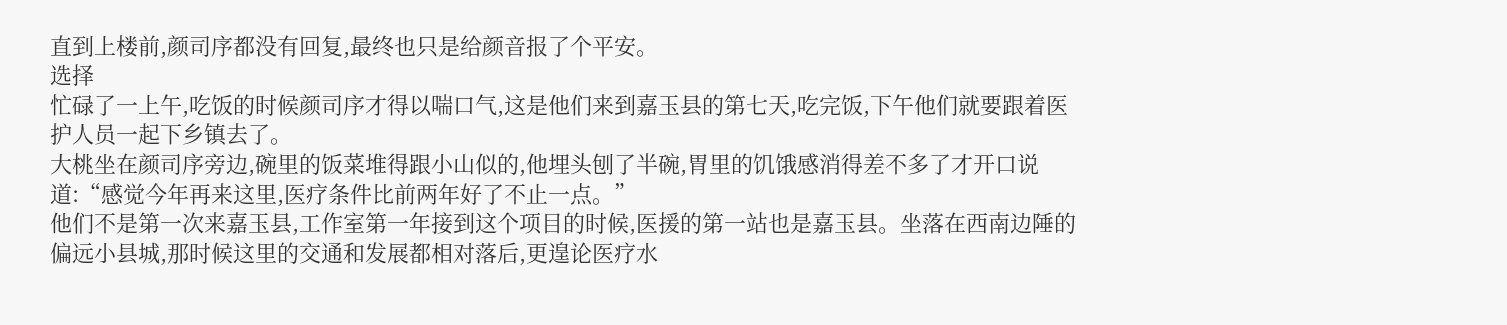直到上楼前,颜司序都没有回复,最终也只是给颜音报了个平安。
选择
忙碌了一上午,吃饭的时候颜司序才得以喘口气,这是他们来到嘉玉县的第七天,吃完饭,下午他们就要跟着医护人员一起下乡镇去了。
大桃坐在颜司序旁边,碗里的饭菜堆得跟小山似的,他埋头刨了半碗,胃里的饥饿感消得差不多了才开口说道:“感觉今年再来这里,医疗条件比前两年好了不止一点。”
他们不是第一次来嘉玉县,工作室第一年接到这个项目的时候,医援的第一站也是嘉玉县。坐落在西南边陲的偏远小县城,那时候这里的交通和发展都相对落后,更遑论医疗水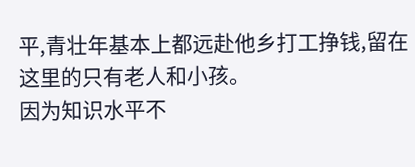平,青壮年基本上都远赴他乡打工挣钱,留在这里的只有老人和小孩。
因为知识水平不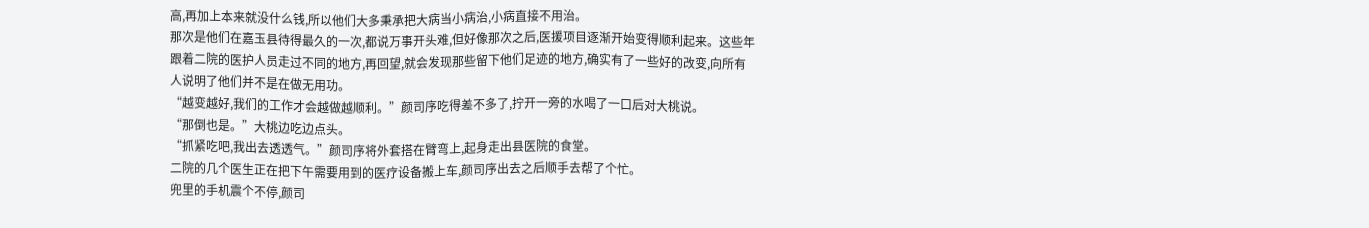高,再加上本来就没什么钱,所以他们大多秉承把大病当小病治,小病直接不用治。
那次是他们在嘉玉县待得最久的一次,都说万事开头难,但好像那次之后,医援项目逐渐开始变得顺利起来。这些年跟着二院的医护人员走过不同的地方,再回望,就会发现那些留下他们足迹的地方,确实有了一些好的改变,向所有人说明了他们并不是在做无用功。
“越变越好,我们的工作才会越做越顺利。”颜司序吃得差不多了,拧开一旁的水喝了一口后对大桃说。
“那倒也是。”大桃边吃边点头。
“抓紧吃吧,我出去透透气。”颜司序将外套搭在臂弯上,起身走出县医院的食堂。
二院的几个医生正在把下午需要用到的医疗设备搬上车,颜司序出去之后顺手去帮了个忙。
兜里的手机震个不停,颜司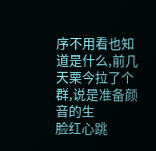序不用看也知道是什么,前几天栗今拉了个群,说是准备颜音的生
脸红心跳